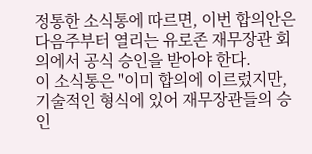정통한 소식통에 따르면, 이번 합의안은 다음주부터 열리는 유로존 재무장관 회의에서 공식 승인을 받아야 한다.
이 소식통은 "이미 합의에 이르렀지만, 기술적인 형식에 있어 재무장관들의 승인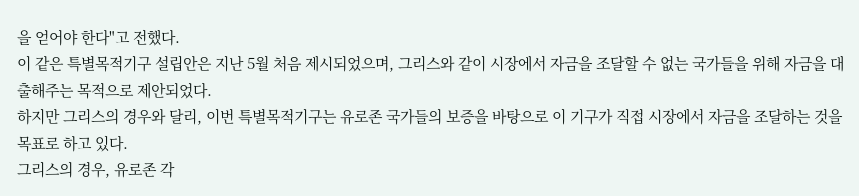을 얻어야 한다"고 전했다.
이 같은 특별목적기구 설립안은 지난 5월 처음 제시되었으며, 그리스와 같이 시장에서 자금을 조달할 수 없는 국가들을 위해 자금을 대출해주는 목적으로 제안되었다.
하지만 그리스의 경우와 달리, 이번 특별목적기구는 유로존 국가들의 보증을 바탕으로 이 기구가 직접 시장에서 자금을 조달하는 것을 목표로 하고 있다.
그리스의 경우, 유로존 각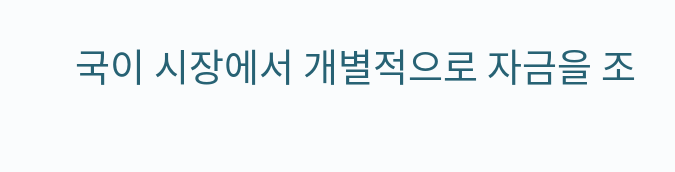국이 시장에서 개별적으로 자금을 조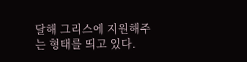달해 그리스에 지원해주는 형태를 띄고 있다.